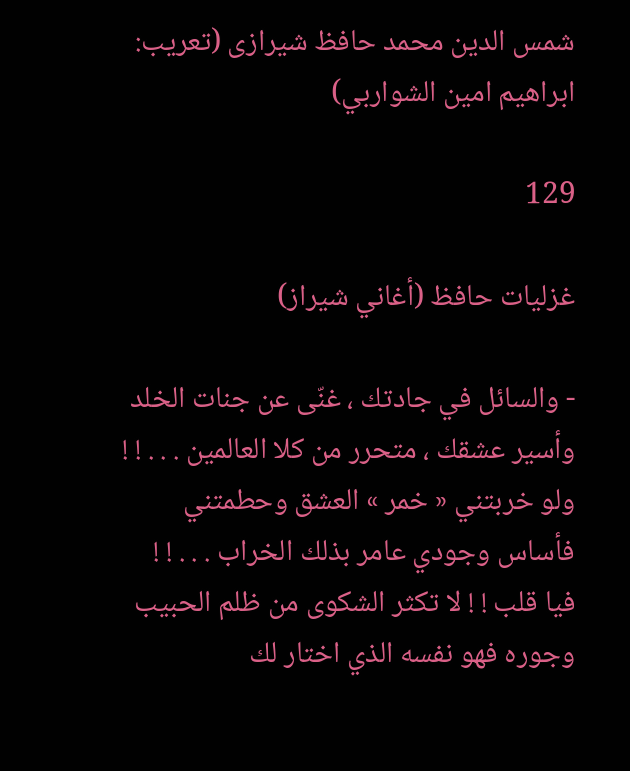شمس الدين محمد حافظ شيرازى (تعريب: ابراهيم امين الشواربي)

129

غزليات حافظ (أغاني شيراز)

- والسائل في جادتك ، غنّى عن جنات الخلد وأسير عشقك ، متحرر من كلا العالمين . . . ! ! ولو خربتني « خمر » العشق وحطمتني فأساس وجودي عامر بذلك الخراب . . . ! ! فيا قلب ! ! لا تكثر الشكوى من ظلم الحبيب وجوره فهو نفسه الذي اختار لك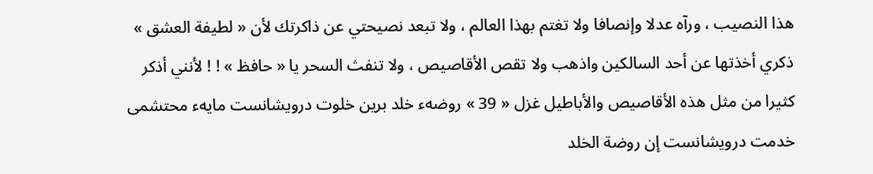هذا النصيب ، ورآه عدلا وإنصافا ولا تغتم بهذا العالم ، ولا تبعد نصيحتي عن ذاكرتك لأن « لطيفة العشق » ذكري أخذتها عن أحد السالكين واذهب ولا تقص الأقاصيص ، ولا تنفث السحر يا « حافظ » ! ! لأنني أذكر كثيرا من مثل هذه الأقاصيص والأباطيل غزل « 39 » روضهء خلد برين خلوت درويشانست مايهء محتشمى خدمت درويشانست إن روضة الخلد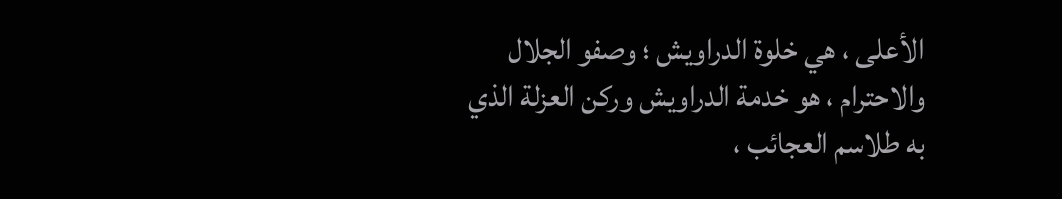الأعلى ، هي خلوة الدراويش ؛ وصفو الجلال والاحترام ، هو خدمة الدراويش وركن العزلة الذي به طلاسم العجائب ،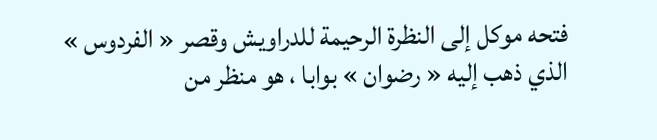فتحه موكل إلى النظرة الرحيمة للدراويش وقصر « الفردوس » الذي ذهب إليه « رضوان » بوابا ، هو منظر من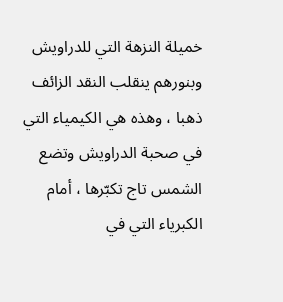خميلة النزهة التي للدراويش وبنورهم ينقلب النقد الزائف ذهبا ، وهذه هي الكيمياء التي في صحبة الدراويش وتضع الشمس تاج تكبّرها ، أمام الكبرياء التي في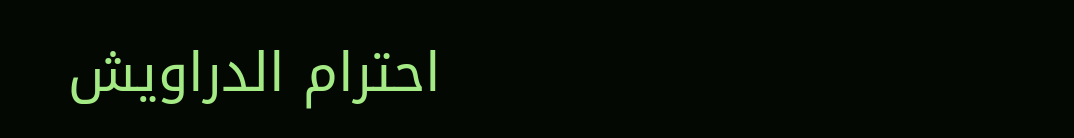احترام الدراويش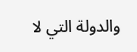والدولة التي لا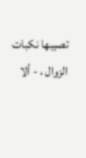تصيبها نكبات الزوال ، - ألا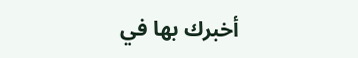أخبرك بها في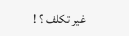غير تكلف ؟ !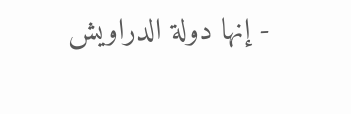- إنها دولة الدراويش